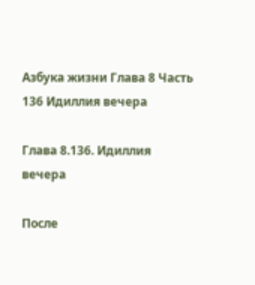Азбука жизни Глава 8 Часть 136 Идиллия вечера

Глава 8.136. Идиллия вечера

После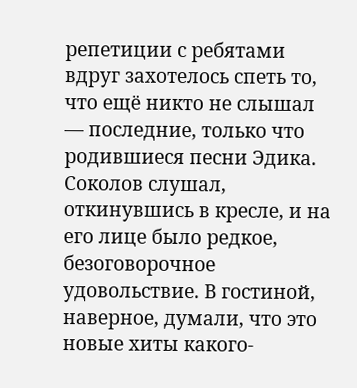репетиции с ребятами вдруг захотелось спеть то, что ещё никто не слышал — последние, только что родившиеся песни Эдика. Соколов слушал, откинувшись в кресле, и на его лице было редкое, безоговорочное удовольствие. В гостиной, наверное, думали, что это новые хиты какого-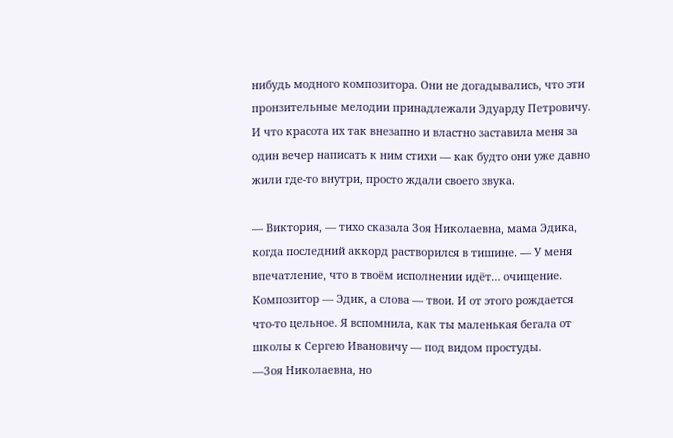нибудь модного композитора. Они не догадывались, что эти пронзительные мелодии принадлежали Эдуарду Петровичу. И что красота их так внезапно и властно заставила меня за один вечер написать к ним стихи — как будто они уже давно жили где-то внутри, просто ждали своего звука.

— Виктория, — тихо сказала Зоя Николаевна, мама Эдика, когда последний аккорд растворился в тишине. — У меня впечатление, что в твоём исполнении идёт… очищение. Композитор — Эдик, а слова — твои. И от этого рождается что-то цельное. Я вспомнила, как ты маленькая бегала от школы к Сергею Ивановичу — под видом простуды.
—Зоя Николаевна, но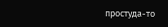простуда-то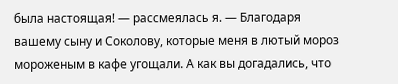была настоящая! — рассмеялась я. — Благодаря вашему сыну и Соколову, которые меня в лютый мороз мороженым в кафе угощали. А как вы догадались, что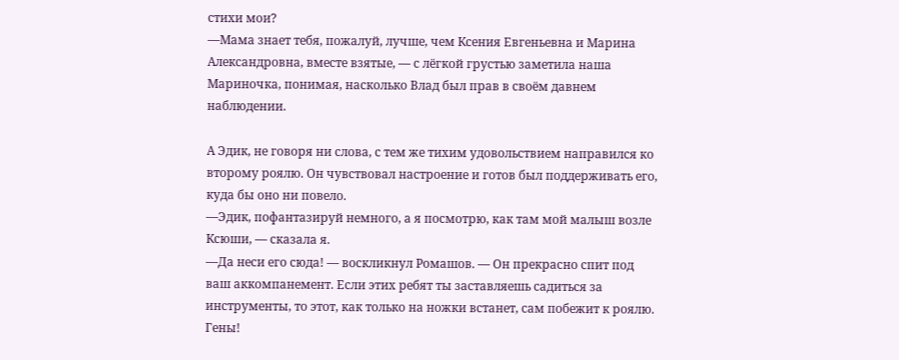стихи мои?
—Мама знает тебя, пожалуй, лучше, чем Ксения Евгеньевна и Марина Александровна, вместе взятые, — с лёгкой грустью заметила наша Мариночка, понимая, насколько Влад был прав в своём давнем наблюдении.

А Эдик, не говоря ни слова, с тем же тихим удовольствием направился ко второму роялю. Он чувствовал настроение и готов был поддерживать его, куда бы оно ни повело.
—Эдик, пофантазируй немного, а я посмотрю, как там мой малыш возле Ксюши, — сказала я.
—Да неси его сюда! — воскликнул Ромашов. — Он прекрасно спит под ваш аккомпанемент. Если этих ребят ты заставляешь садиться за инструменты, то этот, как только на ножки встанет, сам побежит к роялю. Гены!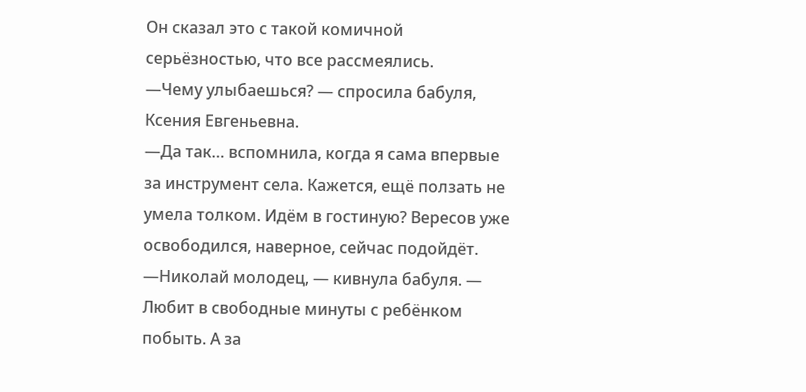Он сказал это с такой комичной серьёзностью, что все рассмеялись.
—Чему улыбаешься? — спросила бабуля, Ксения Евгеньевна.
—Да так… вспомнила, когда я сама впервые за инструмент села. Кажется, ещё ползать не умела толком. Идём в гостиную? Вересов уже освободился, наверное, сейчас подойдёт.
—Николай молодец, — кивнула бабуля. — Любит в свободные минуты с ребёнком побыть. А за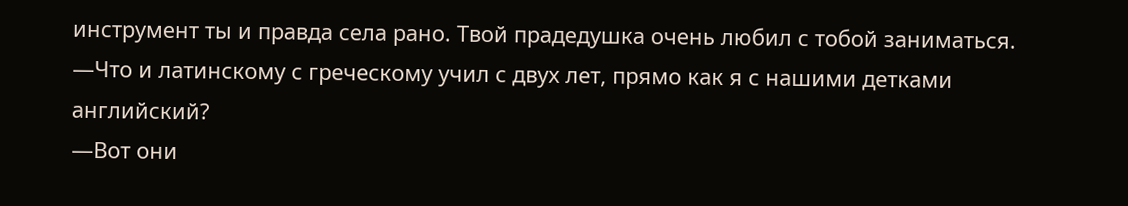инструмент ты и правда села рано. Твой прадедушка очень любил с тобой заниматься.
—Что и латинскому с греческому учил с двух лет, прямо как я с нашими детками английский?
—Вот они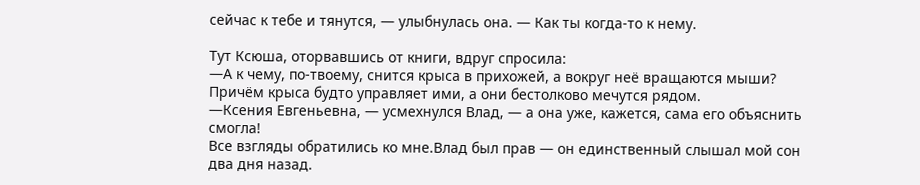сейчас к тебе и тянутся, — улыбнулась она. — Как ты когда-то к нему.

Тут Ксюша, оторвавшись от книги, вдруг спросила:
—А к чему, по-твоему, снится крыса в прихожей, а вокруг неё вращаются мыши? Причём крыса будто управляет ими, а они бестолково мечутся рядом.
—Ксения Евгеньевна, — усмехнулся Влад, — а она уже, кажется, сама его объяснить смогла!
Все взгляды обратились ко мне.Влад был прав — он единственный слышал мой сон два дня назад.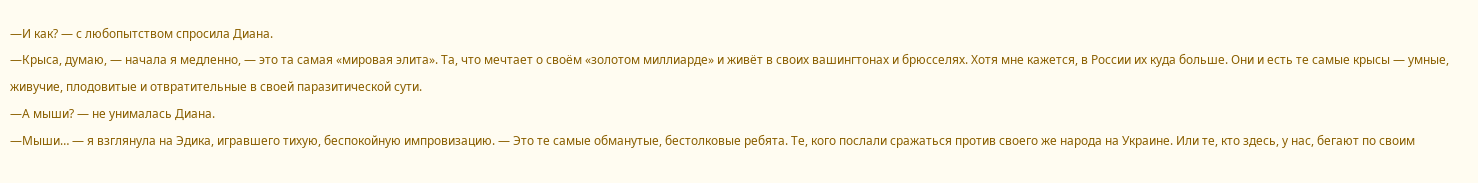—И как? — с любопытством спросила Диана.
—Крыса, думаю, — начала я медленно, — это та самая «мировая элита». Та, что мечтает о своём «золотом миллиарде» и живёт в своих вашингтонах и брюсселях. Хотя мне кажется, в России их куда больше. Они и есть те самые крысы — умные, живучие, плодовитые и отвратительные в своей паразитической сути.
—А мыши? — не унималась Диана.
—Мыши… — я взглянула на Эдика, игравшего тихую, беспокойную импровизацию. — Это те самые обманутые, бестолковые ребята. Те, кого послали сражаться против своего же народа на Украине. Или те, кто здесь, у нас, бегают по своим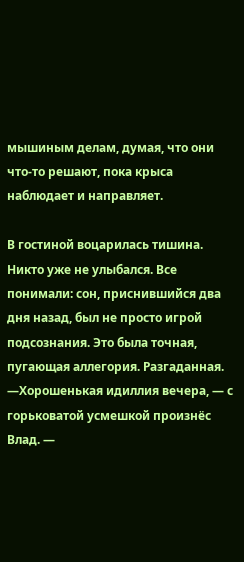мышиным делам, думая, что они что-то решают, пока крыса наблюдает и направляет.

В гостиной воцарилась тишина. Никто уже не улыбался. Все понимали: сон, приснившийся два дня назад, был не просто игрой подсознания. Это была точная, пугающая аллегория. Разгаданная.
—Хорошенькая идиллия вечера, — с горьковатой усмешкой произнёс Влад. —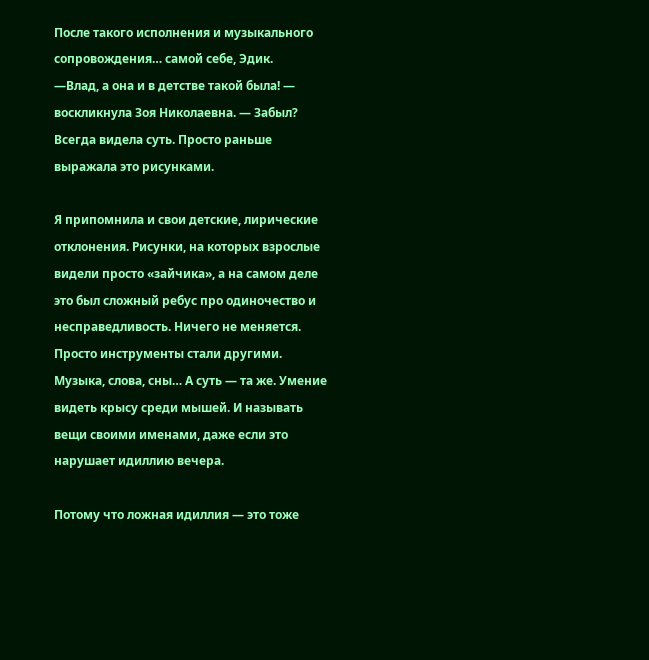После такого исполнения и музыкального сопровождения… самой себе, Эдик.
—Влад, а она и в детстве такой была! — воскликнула Зоя Николаевна. — Забыл? Всегда видела суть. Просто раньше выражала это рисунками.

Я припомнила и свои детские, лирические отклонения. Рисунки, на которых взрослые видели просто «зайчика», а на самом деле это был сложный ребус про одиночество и несправедливость. Ничего не меняется. Просто инструменты стали другими. Музыка, слова, сны… А суть — та же. Умение видеть крысу среди мышей. И называть вещи своими именами, даже если это нарушает идиллию вечера.

Потому что ложная идиллия — это тоже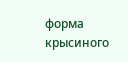форма крысиного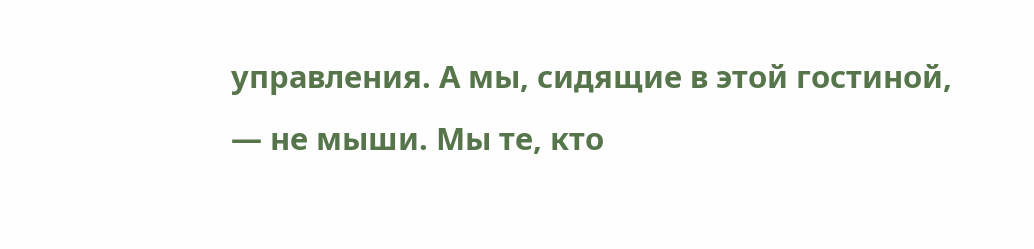управления. А мы, сидящие в этой гостиной, — не мыши. Мы те, кто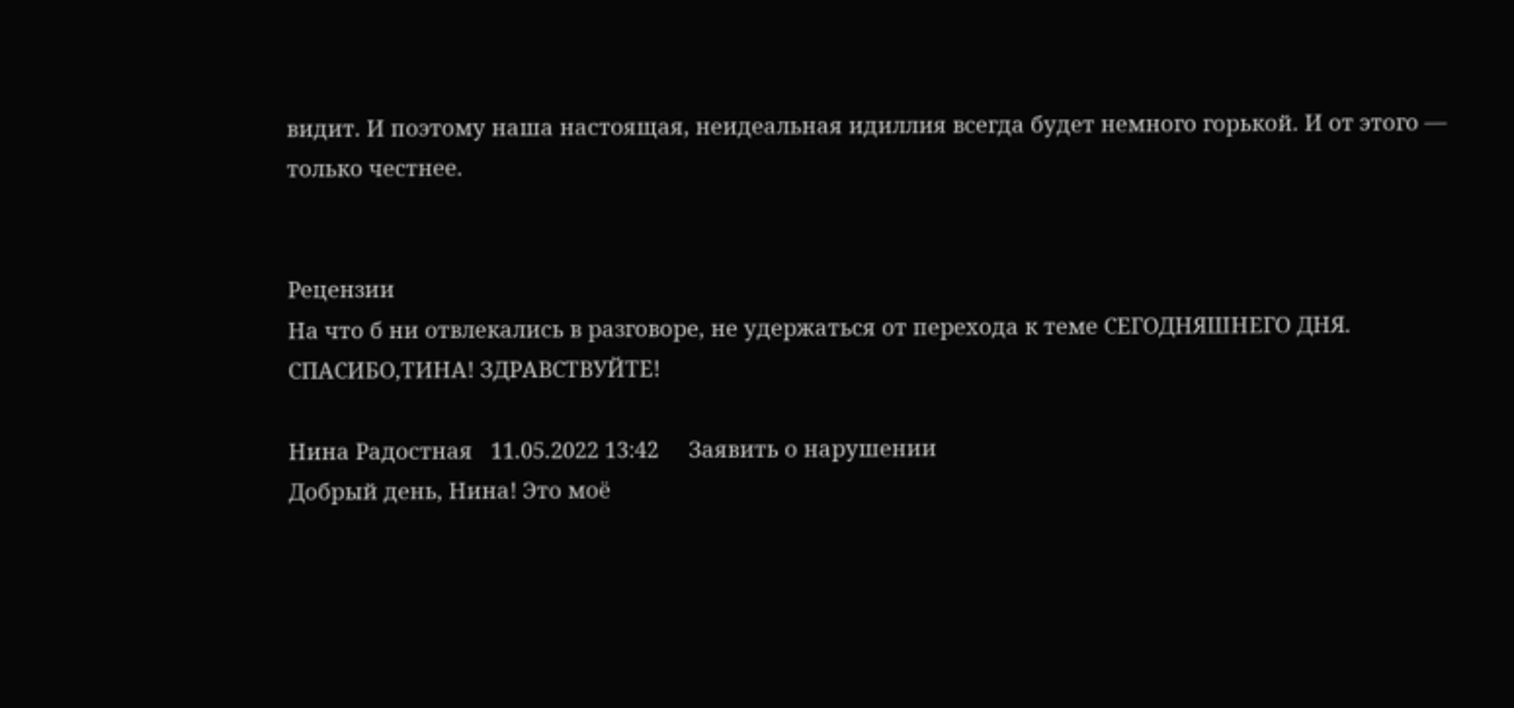видит. И поэтому наша настоящая, неидеальная идиллия всегда будет немного горькой. И от этого — только честнее.


Рецензии
На что б ни отвлекались в разговоре, не удержаться от перехода к теме СЕГОДНЯШНЕГО ДНЯ.
СПАСИБО,ТИНА! ЗДРАВСТВУЙТЕ!

Нина Радостная   11.05.2022 13:42     Заявить о нарушении
Добрый день, Нина! Это моё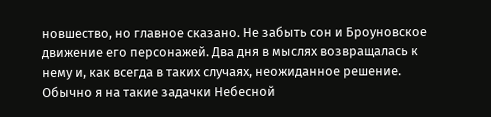новшество, но главное сказано. Не забыть сон и Броуновское движение его персонажей. Два дня в мыслях возвращалась к нему и, как всегда в таких случаях, неожиданное решение. Обычно я на такие задачки Небесной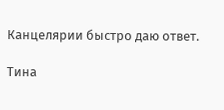Канцелярии быстро даю ответ.

Тина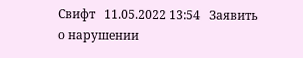Свифт   11.05.2022 13:54   Заявить о нарушении